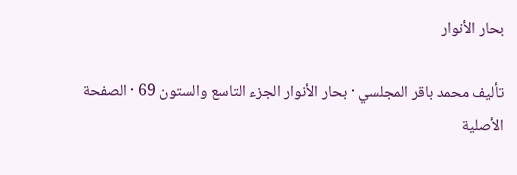بحار الأنوار

تأليف محمد باقر المجلسي · بحار الأنوار الجزء التاسع والستون 69 · الصفحة الأصلية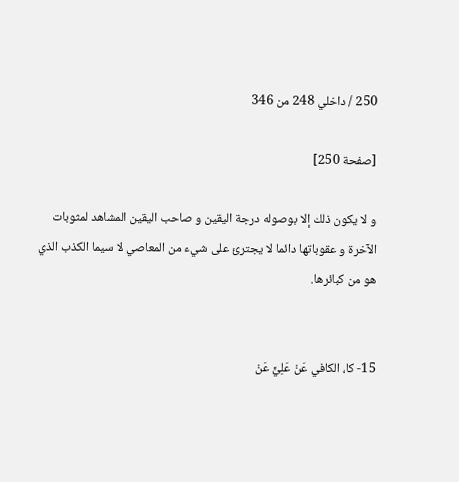250 / داخلي 248 من 346

[صفحة 250]

و لا يكون ذلك إلا بوصوله درجة اليقين و صاحب اليقين المشاهد لمثوبات الآخرة و عقوباتها دائما لا يجترئ على شيء من المعاصي لا سيما الكذب الذي هو من كبائرها.


15- كا، الكافي عَنْ عَلِيٍّ عَنْ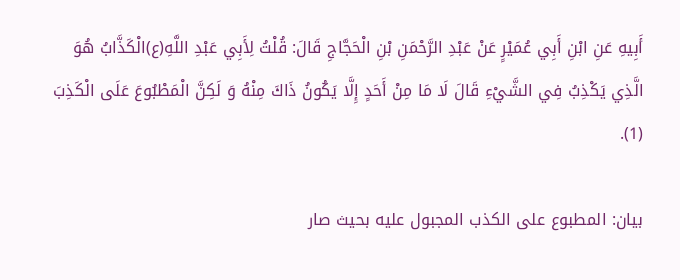أَبِيهِ عَنِ ابْنِ أَبِي عُمَيْرٍ عَنْ عَبْدِ الرَّحْمَنِ بْنِ الْحَجَّاجِ قَالَ: قُلْتُ لِأَبِي عَبْدِ اللَّهِ(ع)الْكَذَّابُ هُوَ الَّذِي يَكْذِبُ فِي الشَّيْءِ قَالَ لَا مَا مِنْ أَحَدٍ إِلَّا يَكُونُ ذَاكَ مِنْهُ وَ لَكِنَّ الْمَطْبُوعَ عَلَى الْكَذِبَ (1).

بيان: المطبوع على الكذب المجبول عليه بحيث صار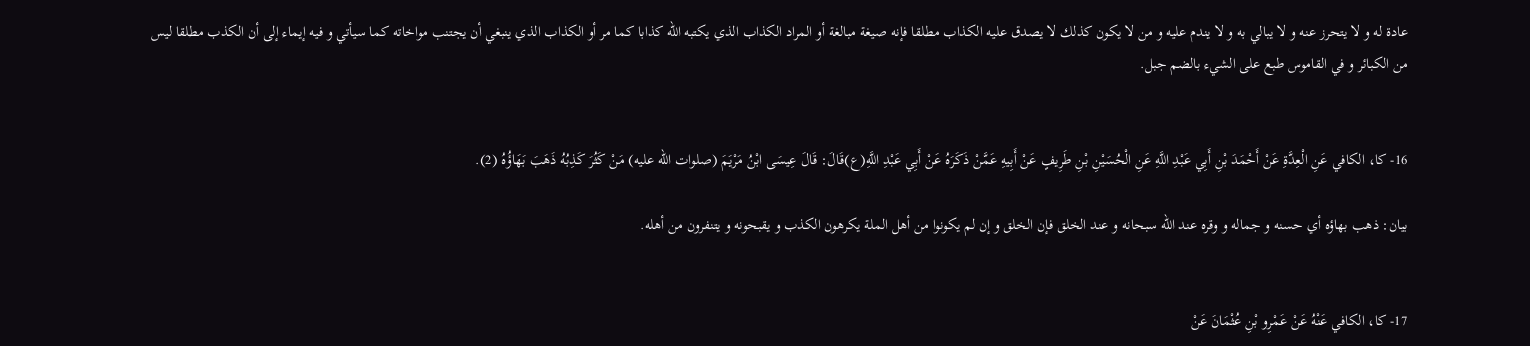عادة له و لا يتحرز عنه و لا يبالي به و لا يندم عليه و من لا يكون كذلك لا يصدق عليه الكذاب مطلقا فإنه صيغة مبالغة أو المراد الكذاب الذي يكتبه الله كذابا كما مر أو الكذاب الذي ينبغي أن يجتنب مواخاته كما سيأتي و فيه إيماء إلى أن الكذب مطلقا ليس من الكبائر و في القاموس طبع على الشيء بالضم جبل.


16- كا، الكافي عَنِ الْعِدَّةِ عَنْ أَحْمَدَ بْنِ أَبِي عَبْدِ اللَّهِ عَنِ الْحُسَيْنِ بْنِ طَرِيفٍ عَنْ أَبِيهِ عَمَّنْ ذَكَرَهُ عَنْ أَبِي عَبْدِ اللَّهِ(ع)قَالَ: قَالَ عِيسَى ابْنُ مَرْيَمَ (صلوات الله عليه) مَنْ كَثُرَ كَذِبُهُ ذَهَبَ بَهَاؤُهُ (2).

بيان: ذهب بهاؤه أي حسنه و جماله و وقره عند الله سبحانه و عند الخلق فإن الخلق و إن لم يكونوا من أهل الملة يكرهون الكذب و يقبحونه و يتنفرون من أهله.


17- كا، الكافي عَنْهُ عَنْ عَمْرِو بْنِ عُثْمَانَ عَنْ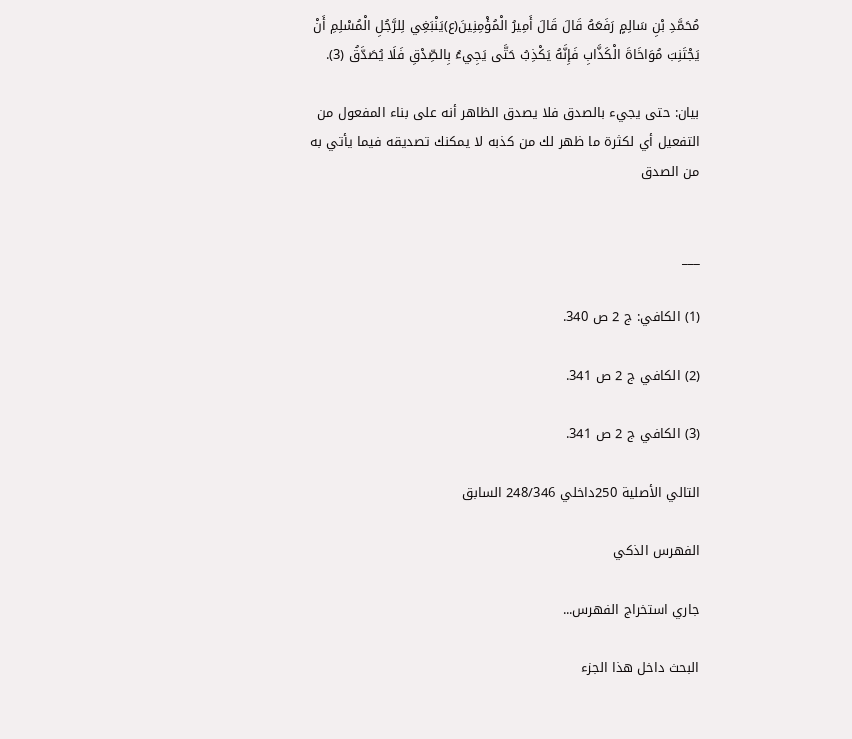مُحَمَّدِ بْنِ سَالِمٍ رَفَعَهُ قَالَ قَالَ أَمِيرُ الْمُؤْمِنِينَ(ع)يَنْبَغِي لِلرَّجُلِ الْمُسْلِمِ أَنْ يَجْتَنِبَ مُوَاخَاةَ الْكَذَّابِ فَإِنَّهُ يَكْذِبُ حَتَّى يَجِيءُ بِالصِّدْقِ فَلَا يُصَدَّقُ (3).

بيان: حتى يجيء بالصدق فلا يصدق الظاهر أنه على بناء المفعول من التفعيل أي لكثرة ما ظهر لك من كذبه لا يمكنك تصديقه فيما يأتي به من الصدق


___

(1) الكافي: ج 2 ص 340.

(2) الكافي ج 2 ص 341.

(3) الكافي ج 2 ص 341.

التالي الأصلية 250داخلي 248/346 السابق

الفهرس الذكي

جاري استخراج الفهرس...

البحث داخل هذا الجزء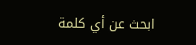ابحث عن أي كلمة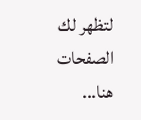لتظهر لك الصفحات هنا...